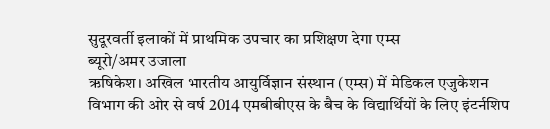सुदूरवर्ती इलाकों में प्राथमिक उपचार का प्रशिक्षण देगा एम्स
ब्यूरो/अमर उजाला
ऋषिकेश। अखिल भारतीय आयुर्विज्ञान संस्थान (एम्स) में मेडिकल एजुकेशन विभाग की ओर से वर्ष 2014 एमबीबीएस के बैच के विद्यार्थियों के लिए इंटर्नशिप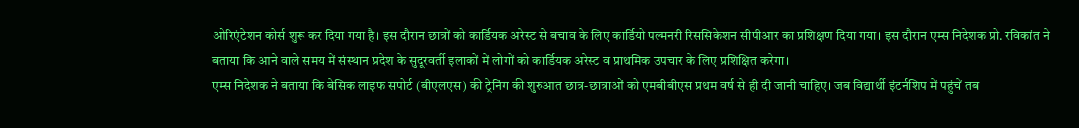ओरिएंटेशन कोर्स शुरू कर दिया गया है। इस दौरान छात्रों को कार्डियक अरेस्ट से बचाव के लिए कार्डियो पल्मनरी रिससिकेशन सीपीआर का प्रशिक्षण दिया गया। इस दौरान एम्स निदेशक प्रो. रविकांत ने बताया कि आने वाले समय में संस्थान प्रदेश के सुदूरवर्ती इलाकों में लोगों को कार्डियक अरेस्ट व प्राथमिक उपचार के लिए प्रशिक्षित करेगा।
एम्स निदेशक ने बताया कि बेसिक लाइफ सपोर्ट (बीएलएस) की ट्रेनिंग की शुरुआत छात्र-छात्राओं को एमबीबीएस प्रथम वर्ष से ही दी जानी चाहिए। जब विद्यार्थी इंटर्नशिप में पहुंचें तब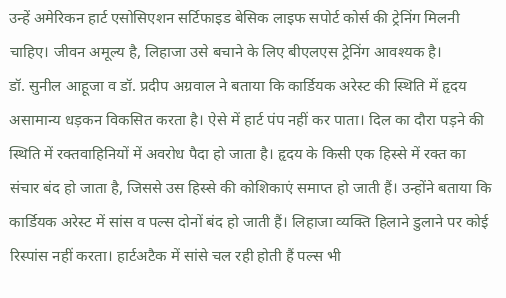उन्हें अमेरिकन हार्ट एसोसिएशन सर्टिफाइड बेसिक लाइफ सपोर्ट कोर्स की ट्रेनिंग मिलनी चाहिए। जीवन अमूल्य है, लिहाजा उसे बचाने के लिए बीएलएस ट्रेनिंग आवश्यक है।
डॉ. सुनील आहूजा व डॉ. प्रदीप अग्रवाल ने बताया कि कार्डियक अरेस्ट की स्थिति में हृदय असामान्य धड़कन विकसित करता है। ऐसे में हार्ट पंप नहीं कर पाता। दिल का दौरा पड़ने की स्थिति में रक्तवाहिनियों में अवरोध पैदा हो जाता है। हृदय के किसी एक हिस्से में रक्त का संचार बंद हो जाता है, जिससे उस हिस्से की कोशिकाएं समाप्त हो जाती हैं। उन्होंने बताया कि कार्डियक अरेस्ट में सांस व पल्स दोनों बंद हो जाती हैं। लिहाजा व्यक्ति हिलाने डुलाने पर कोई रिस्पांस नहीं करता। हार्टअटैक में सांसे चल रही होती हैं पल्स भी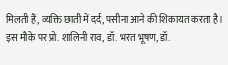मिलती हैं, व्यक्ति छाती में दर्द, पसीना आने की शिकायत करता है।
इस मौके पर प्रो. शालिनी राव, डॉ. भरत भूषण, डॉ.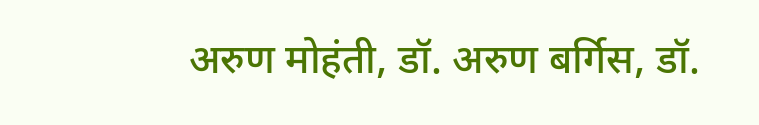अरुण मोहंती, डॉ. अरुण बर्गिस, डॉ.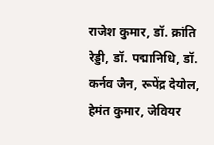राजेश कुमार, डॉ. क्रांति रेड्डी, डॉ. पद्मानिधि, डॉ. कर्नव जैन, रूपेंद्र देयोल, हेमंत कुमार, जेवियर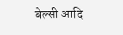बेल्सी आदि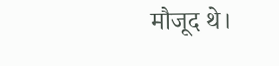मौजूद थे।